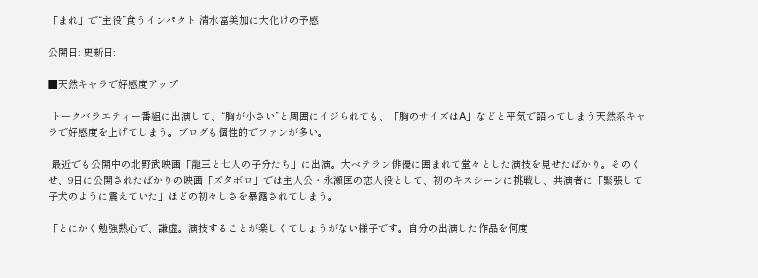「まれ」で“主役”食うインパクト 清水富美加に大化けの予感

公開日: 更新日:

■天然キャラで好感度アップ

 トークバラエティー番組に出演して、“胸が小さい”と周囲にイジられても、「胸のサイズはA」などと平気で語ってしまう天然系キャラで好感度を上げてしまう。ブログも個性的でファンが多い。

 最近でも公開中の北野武映画「龍三と七人の子分たち」に出演。大ベテラン俳優に囲まれて堂々とした演技を見せたばかり。そのくせ、9日に公開されたばかりの映画「ズタボロ」では主人公・永瀬匡の恋人役として、初のキスシーンに挑戦し、共演者に「緊張して子犬のように震えていた」ほどの初々しさを暴露されてしまう。

「とにかく勉強熱心で、謙虚。演技することが楽しくてしょうがない様子です。自分の出演した作品を何度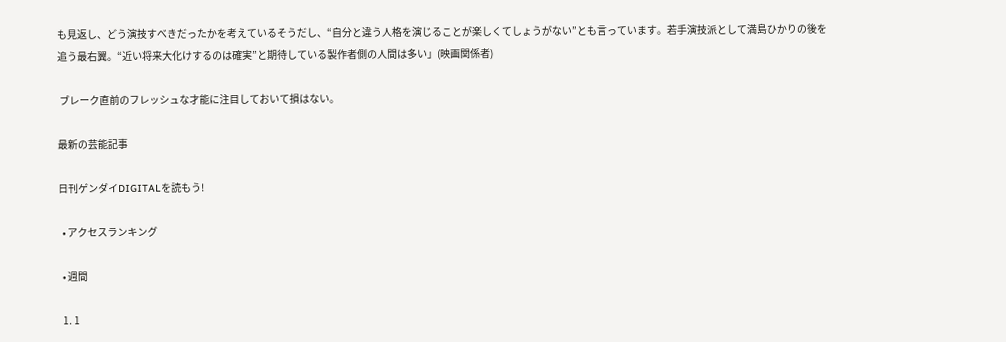も見返し、どう演技すべきだったかを考えているそうだし、“自分と違う人格を演じることが楽しくてしょうがない”とも言っています。若手演技派として満島ひかりの後を追う最右翼。“近い将来大化けするのは確実”と期待している製作者側の人間は多い」(映画関係者)

 ブレーク直前のフレッシュな才能に注目しておいて損はない。

最新の芸能記事

日刊ゲンダイDIGITALを読もう!

  • アクセスランキング

  • 週間

  1. 1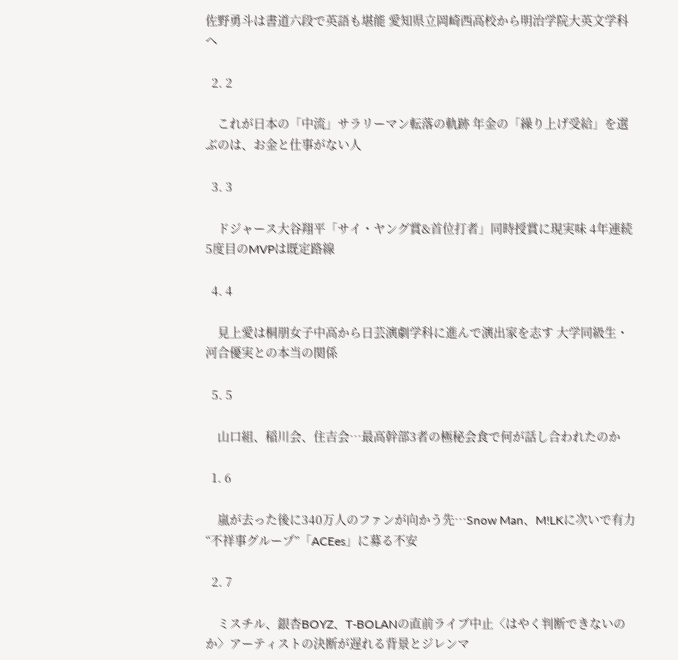佐野勇斗は書道六段で英語も堪能 愛知県立岡崎西高校から明治学院大英文学科へ

  2. 2

    これが日本の「中流」サラリーマン転落の軌跡 年金の「繰り上げ受給」を選ぶのは、お金と仕事がない人

  3. 3

    ドジャース大谷翔平「サイ・ヤング賞&首位打者」同時授賞に現実味 4年連続5度目のMVPは既定路線

  4. 4

    見上愛は桐朋女子中高から日芸演劇学科に進んで演出家を志す 大学同級生・河合優実との本当の関係

  5. 5

    山口組、稲川会、住吉会…最高幹部3者の極秘会食で何が話し合われたのか

  1. 6

    嵐が去った後に340万人のファンが向かう先…Snow Man、M!LKに次いで有力“不祥事グループ”「ACEes」に募る不安

  2. 7

    ミスチル、銀杏BOYZ、T-BOLANの直前ライブ中止〈はやく判断できないのか〉アーティストの決断が遅れる背景とジレンマ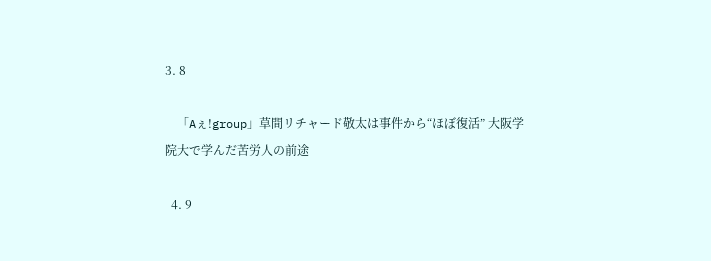3. 8

    「Aぇ!group」草間リチャード敬太は事件から“ほぼ復活” 大阪学院大で学んだ苦労人の前途

  4. 9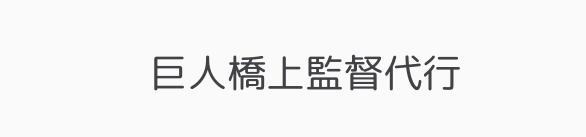巨人橋上監督代行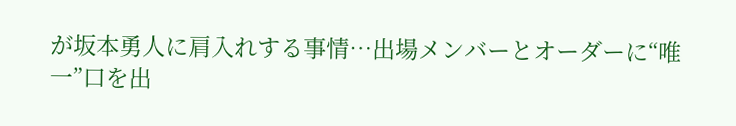が坂本勇人に肩入れする事情…出場メンバーとオーダーに“唯一”口を出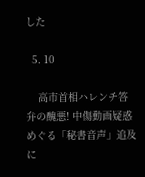した

  5. 10

    高市首相ハレンチ答弁の醜悪! 中傷動画疑惑めぐる「秘書音声」追及に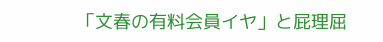「文春の有料会員イヤ」と屁理屈